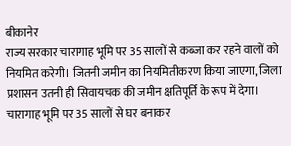बीकानेर
राज्य सरकार चारागाह भूमि पर 35 सालों से कब्जा कर रहने वालों को नियमित करेगी। जितनी जमीन का नियमितीकरण किया जाएगा, जिला प्रशासन उतनी ही सिवायचक की जमीन क्षतिपूर्ति के रूप में देगा। चारागाह भूमि पर 35 सालों से घर बनाकर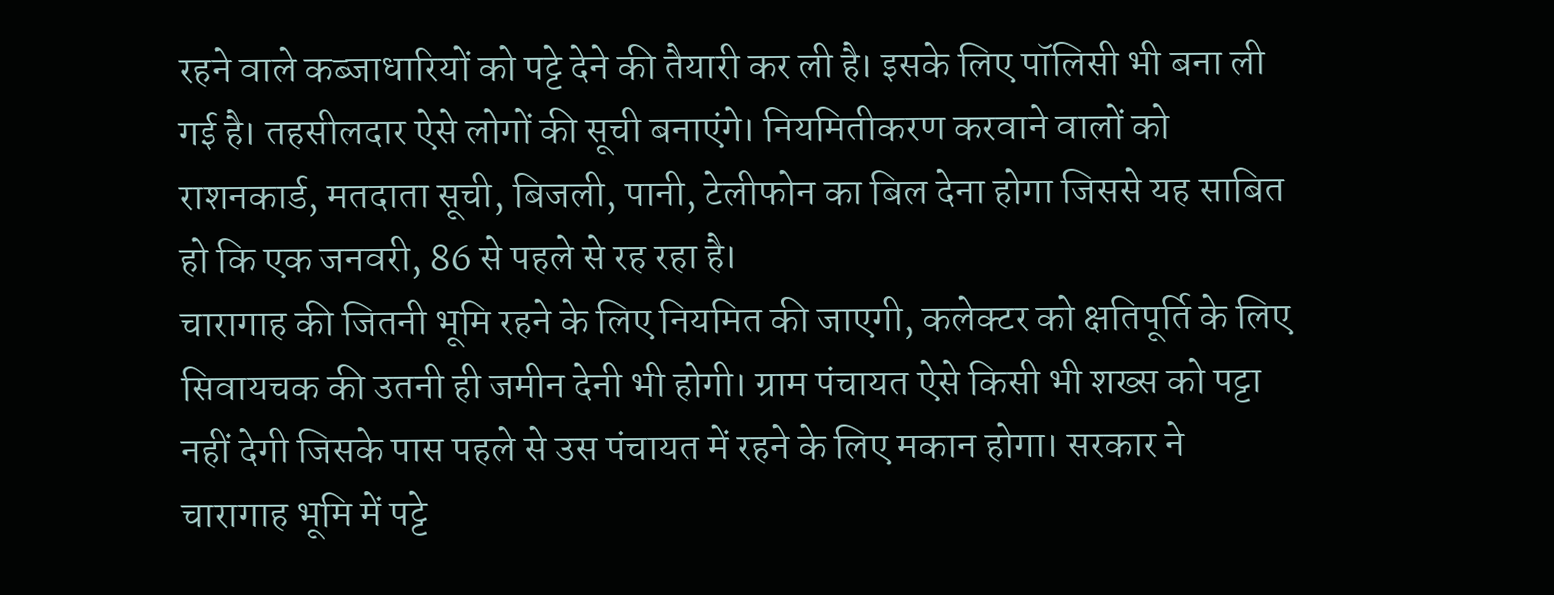रहने वाले कब्जाधारियों को पट्टे देने की तैयारी कर ली है। इसके लिए पॉलिसी भी बना ली गई है। तहसीलदार ऐसे लोगों की सूची बनाएंगे। नियमितीकरण करवाने वालों को राशनकार्ड, मतदाता सूची, बिजली, पानी, टेलीफोन का बिल देना होगा जिससे यह साबित हो कि एक जनवरी, 86 से पहले से रह रहा है।
चारागाह की जितनी भूमि रहने के लिए नियमित की जाएगी, कलेक्टर को क्षतिपूर्ति के लिए सिवायचक की उतनी ही जमीन देनी भी होगी। ग्राम पंचायत ऐसे किसी भी शख्स को पट्टा नहीं देगी जिसके पास पहले से उस पंचायत में रहने के लिए मकान होगा। सरकार ने चारागाह भूमि में पट्टे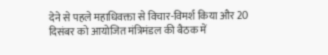देने से पहले महाधिवक्ता से विचार-विमर्श किया और 20 दिसंबर को आयोजित मंत्रिमंडल की बैठक में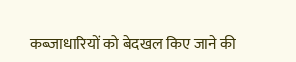कब्जाधारियों को बेदखल किए जाने की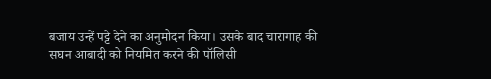बजाय उन्हें पट्टे देने का अनुमोदन किया। उसके बाद चारागाह की सघन आबादी को नियमित करने की पॉलिसी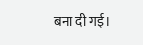बना दी गई।